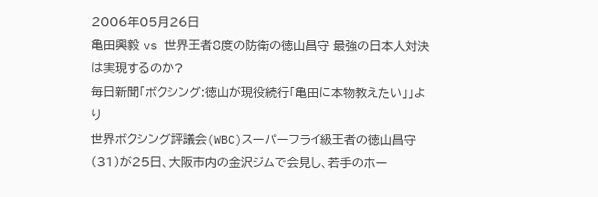2006年05月26日
亀田興毅 vs 世界王者8度の防衛の徳山昌守 最強の日本人対決は実現するのか?
毎日新聞「ボクシング:徳山が現役続行「亀田に本物教えたい」」より
世界ボクシング評議会(WBC)スーパーフライ級王者の徳山昌守(31)が25日、大阪市内の金沢ジムで会見し、若手のホー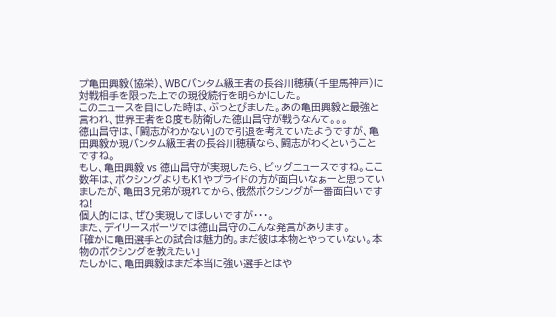プ亀田興毅(協栄)、WBCバンタム級王者の長谷川穂積(千里馬神戸)に対戦相手を限った上での現役続行を明らかにした。
このニュースを目にした時は、ぶっとびました。あの亀田興毅と最強と言われ、世界王者を8度も防衛した徳山昌守が戦うなんて。。。
徳山昌守は、「闘志がわかない」ので引退を考えていたようですが、亀田興毅か現バンタム級王者の長谷川穂積なら、闘志がわくということですね。
もし、亀田興毅 vs 徳山昌守が実現したら、ビッグニュースですね。ここ数年は、ボクシングよりもK1やプライドの方が面白いなぁーと思っていましたが、亀田3兄弟が現れてから、俄然ボクシングが一番面白いですね!
個人的には、ぜひ実現してほしいですが・・・。
また、デイリースポーツでは徳山昌守のこんな発言があります。
「確かに亀田選手との試合は魅力的。まだ彼は本物とやっていない。本物のボクシングを教えたい」
たしかに、亀田興毅はまだ本当に強い選手とはや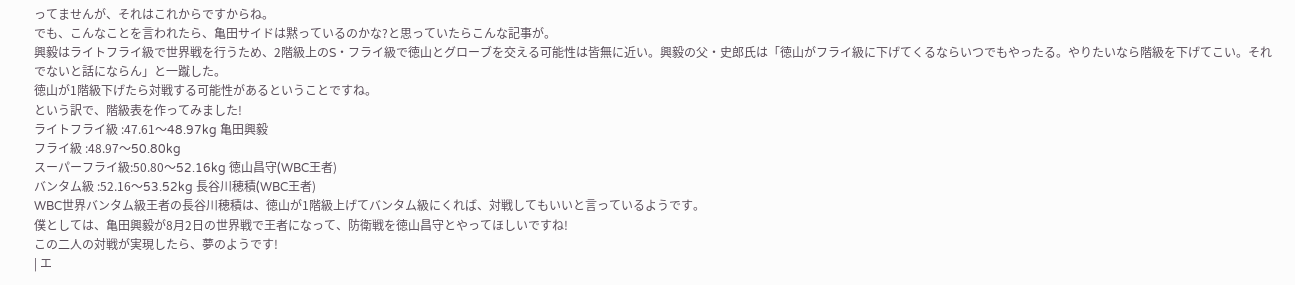ってませんが、それはこれからですからね。
でも、こんなことを言われたら、亀田サイドは黙っているのかな?と思っていたらこんな記事が。
興毅はライトフライ級で世界戦を行うため、2階級上のS・フライ級で徳山とグローブを交える可能性は皆無に近い。興毅の父・史郎氏は「徳山がフライ級に下げてくるならいつでもやったる。やりたいなら階級を下げてこい。それでないと話にならん」と一蹴した。
徳山が1階級下げたら対戦する可能性があるということですね。
という訳で、階級表を作ってみました!
ライトフライ級 :47.61〜48.97kg 亀田興毅
フライ級 :48.97〜50.80kg
スーパーフライ級:50.80〜52.16kg 徳山昌守(WBC王者)
バンタム級 :52.16〜53.52kg 長谷川穂積(WBC王者)
WBC世界バンタム級王者の長谷川穂積は、徳山が1階級上げてバンタム級にくれば、対戦してもいいと言っているようです。
僕としては、亀田興毅が8月2日の世界戦で王者になって、防衛戦を徳山昌守とやってほしいですね!
この二人の対戦が実現したら、夢のようです!
| エ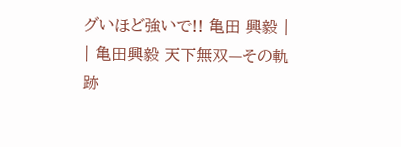グいほど強いで!! 亀田 興毅 |
| 亀田興毅 天下無双—その軌跡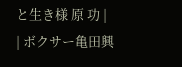と生き様 原 功 |
| ボクサー亀田興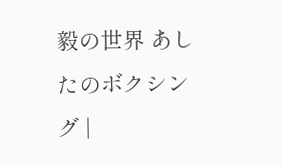毅の世界 あしたのボクシング |